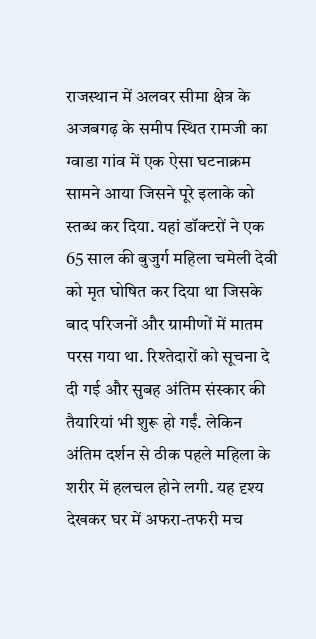राजस्थान में अलवर सीमा क्षेत्र के अजबगढ़ के समीप स्थित रामजी का ग्वाडा गांव में एक ऐसा घटनाक्रम सामने आया जिसने पूरे इलाके को स्तब्ध कर दिया. यहां डॉक्टरों ने एक 65 साल की बुजुर्ग महिला चमेली देवी को मृत घोषित कर दिया था जिसके बाद परिजनों और ग्रामीणों में मातम परस गया था. रिश्तेदारों को सूचना दे दी गई और सुबह अंतिम संस्कार की तैयारियां भी शुरू हो गईं. लेकिन अंतिम दर्शन से ठीक पहले महिला के शरीर में हलचल होने लगी. यह दृश्य देखकर घर में अफरा-तफरी मच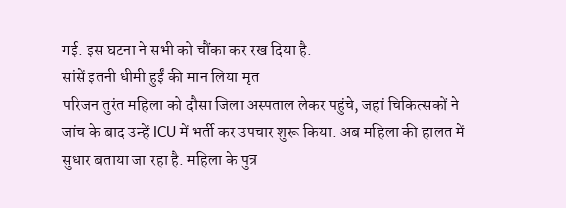गई. इस घटना ने सभी को चौंका कर रख दिया है.
सांसें इतनी धीमी हुईं की मान लिया मृत
परिजन तुरंत महिला को दौसा जिला अस्पताल लेकर पहुंचे, जहां चिकित्सकों ने जांच के बाद उन्हें ICU में भर्ती कर उपचार शुरू किया. अब महिला की हालत में सुधार बताया जा रहा है. महिला के पुत्र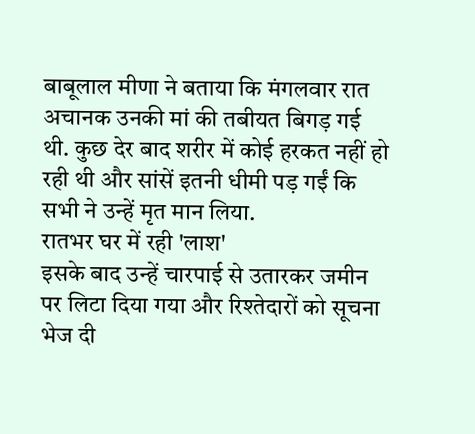बाबूलाल मीणा ने बताया कि मंगलवार रात अचानक उनकी मां की तबीयत बिगड़ गई थी. कुछ देर बाद शरीर में कोई हरकत नहीं हो रही थी और सांसें इतनी धीमी पड़ गईं कि सभी ने उन्हें मृत मान लिया.
रातभर घर में रही 'लाश'
इसके बाद उन्हें चारपाई से उतारकर जमीन पर लिटा दिया गया और रिश्तेदारों को सूचना भेज दी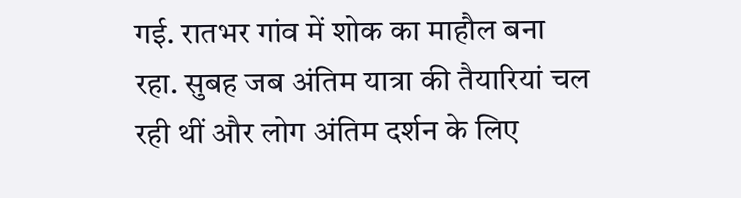गई. रातभर गांव में शोक का माहौल बना रहा. सुबह जब अंतिम यात्रा की तैयारियां चल रही थीं और लोग अंतिम दर्शन के लिए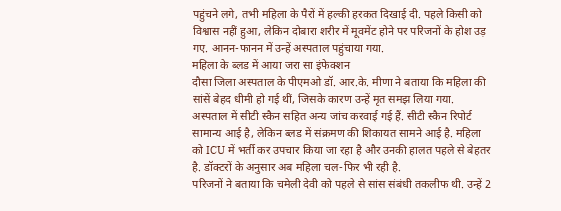पहुंचने लगे, तभी महिला के पैरों में हल्की हरकत दिखाई दी. पहले किसी को विश्वास नहीं हुआ, लेकिन दोबारा शरीर में मूवमेंट होने पर परिजनों के होश उड़ गए. आनन-फानन में उन्हें अस्पताल पहुंचाया गया.
महिला के ब्लड में आया जरा सा इंफेक्शन
दौसा जिला अस्पताल के पीएमओ डॉ. आर.के. मीणा ने बताया कि महिला की सांसें बेहद धीमी हो गई थीं, जिसके कारण उन्हें मृत समझ लिया गया. अस्पताल में सीटी स्कैन सहित अन्य जांच करवाई गई हैं. सीटी स्कैन रिपोर्ट सामान्य आई है, लेकिन ब्लड में संक्रमण की शिकायत सामने आई है. महिला को ICU में भर्ती कर उपचार किया जा रहा है और उनकी हालत पहले से बेहतर है. डॉक्टरों के अनुसार अब महिला चल-फिर भी रही है.
परिजनों ने बताया कि चमेली देवी को पहले से सांस संबंधी तकलीफ थी. उन्हें 2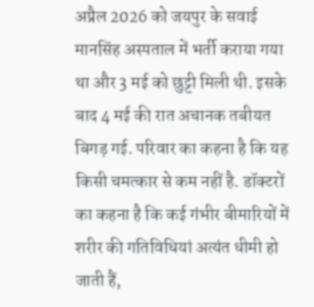अप्रैल 2026 को जयपुर के सवाई मानसिंह अस्पताल में भर्ती कराया गया था और 3 मई को छुट्टी मिली थी. इसके बाद 4 मई की रात अचानक तबीयत बिगड़ गई. परिवार का कहना है कि यह किसी चमत्कार से कम नहीं है. डॉक्टरों का कहना है कि कई गंभीर बीमारियों में शरीर की गतिविधियां अत्यंत धीमी हो जाती हैं,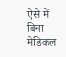ऐसे में बिना मेडिकल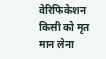वेरिफिकेशन किसी को मृत मान लेना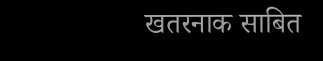खतरनाक साबित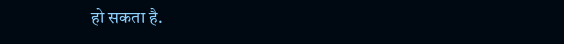हो सकता है.